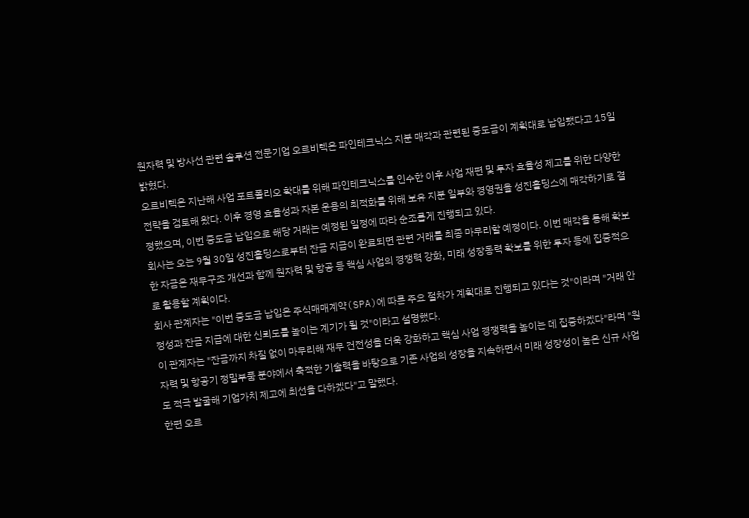원자력 및 방사선 관련 솔루션 전문기업 오르비텍은 파인테크닉스 지분 매각과 관련된 중도금이 계획대로 납입됐다고 15일 밝혔다.
오르비텍은 지난해 사업 포트폴리오 확대를 위해 파인테크닉스를 인수한 이후 사업 재편 및 투자 효율성 제고를 위한 다양한 전략을 검토해 왔다. 이후 경영 효율성과 자본 운용의 최적화를 위해 보유 지분 일부와 경영권을 성진홀딩스에 매각하기로 결정했으며, 이번 중도금 납입으로 해당 거래는 예정된 일정에 따라 순조롭게 진행되고 있다.
회사는 오는 9월 30일 성진홀딩스로부터 잔금 지급이 완료되면 관련 거래를 최종 마무리할 예정이다. 이번 매각을 통해 확보한 자금은 재무구조 개선과 함께 원자력 및 항공 등 핵심 사업의 경쟁력 강화, 미래 성장동력 확보를 위한 투자 등에 집중적으로 활용할 계획이다.
회사 관계자는 "이번 중도금 납입은 주식매매계약(SPA)에 따른 주요 절차가 계획대로 진행되고 있다는 것"이라며 "거래 안정성과 잔금 지급에 대한 신뢰도를 높이는 계기가 될 것"이라고 설명했다.
이 관계자는 "잔금까지 차질 없이 마무리해 재무 건전성을 더욱 강화하고 핵심 사업 경쟁력을 높이는 데 집중하겠다"라며 "원자력 및 항공기 정밀부품 분야에서 축적한 기술력을 바탕으로 기존 사업의 성장을 지속하면서 미래 성장성이 높은 신규 사업도 적극 발굴해 기업가치 제고에 최선을 다하겠다"고 말했다.
한편 오르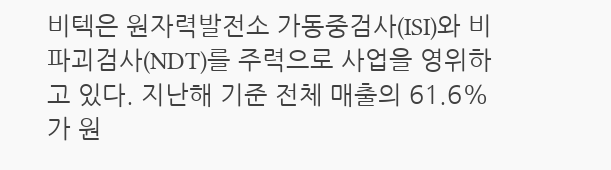비텍은 원자력발전소 가동중검사(ISI)와 비파괴검사(NDT)를 주력으로 사업을 영위하고 있다. 지난해 기준 전체 매출의 61.6%가 원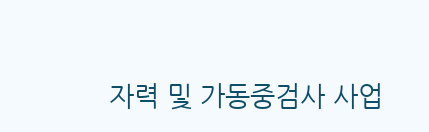자력 및 가동중검사 사업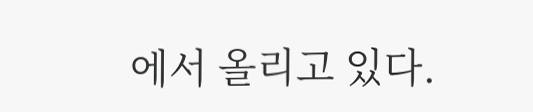에서 올리고 있다.